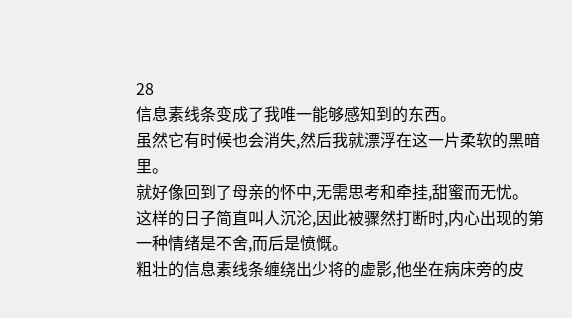28
信息素线条变成了我唯一能够感知到的东西。
虽然它有时候也会消失,然后我就漂浮在这一片柔软的黑暗里。
就好像回到了母亲的怀中,无需思考和牵挂,甜蜜而无忧。
这样的日子简直叫人沉沦,因此被骤然打断时,内心出现的第一种情绪是不舍,而后是愤慨。
粗壮的信息素线条缠绕出少将的虚影,他坐在病床旁的皮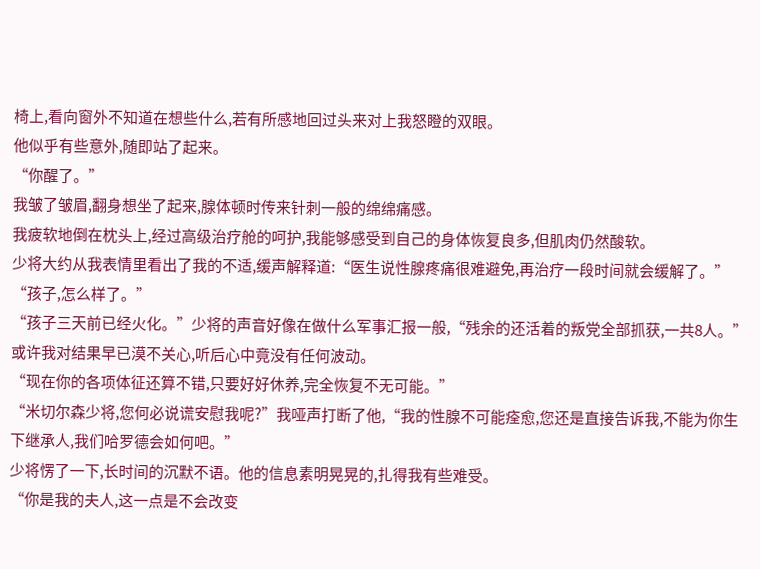椅上,看向窗外不知道在想些什么,若有所感地回过头来对上我怒瞪的双眼。
他似乎有些意外,随即站了起来。
“你醒了。”
我皱了皱眉,翻身想坐了起来,腺体顿时传来针刺一般的绵绵痛感。
我疲软地倒在枕头上,经过高级治疗舱的呵护,我能够感受到自己的身体恢复良多,但肌肉仍然酸软。
少将大约从我表情里看出了我的不适,缓声解释道:“医生说性腺疼痛很难避免,再治疗一段时间就会缓解了。”
“孩子,怎么样了。”
“孩子三天前已经火化。”少将的声音好像在做什么军事汇报一般,“残余的还活着的叛党全部抓获,一共8人。”
或许我对结果早已漠不关心,听后心中竟没有任何波动。
“现在你的各项体征还算不错,只要好好休养,完全恢复不无可能。”
“米切尔森少将,您何必说谎安慰我呢?”我哑声打断了他,“我的性腺不可能痊愈,您还是直接告诉我,不能为你生下继承人,我们哈罗德会如何吧。”
少将愣了一下,长时间的沉默不语。他的信息素明晃晃的,扎得我有些难受。
“你是我的夫人,这一点是不会改变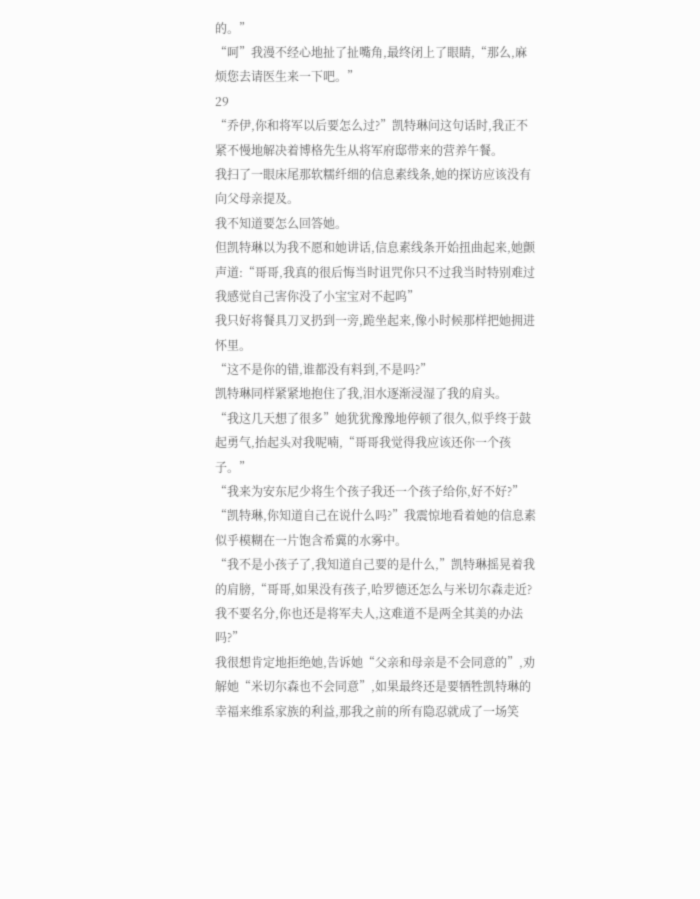的。”
“呵”我漫不经心地扯了扯嘴角,最终闭上了眼睛,“那么,麻烦您去请医生来一下吧。”
29
“乔伊,你和将军以后要怎么过?”凯特琳问这句话时,我正不紧不慢地解决着博格先生从将军府邸带来的营养午餐。
我扫了一眼床尾那软糯纤细的信息素线条,她的探访应该没有向父母亲提及。
我不知道要怎么回答她。
但凯特琳以为我不愿和她讲话,信息素线条开始扭曲起来,她颤声道:“哥哥,我真的很后悔当时诅咒你只不过我当时特别难过我感觉自己害你没了小宝宝对不起呜”
我只好将餐具刀叉扔到一旁,跪坐起来,像小时候那样把她拥进怀里。
“这不是你的错,谁都没有料到,不是吗?”
凯特琳同样紧紧地抱住了我,泪水逐渐浸湿了我的肩头。
“我这几天想了很多”她犹犹豫豫地停顿了很久,似乎终于鼓起勇气,抬起头对我呢喃,“哥哥我觉得我应该还你一个孩子。”
“我来为安东尼少将生个孩子我还一个孩子给你,好不好?”
“凯特琳,你知道自己在说什么吗?”我震惊地看着她的信息素似乎模糊在一片饱含希冀的水雾中。
“我不是小孩子了,我知道自己要的是什么,”凯特琳摇晃着我的肩膀,“哥哥,如果没有孩子,哈罗德还怎么与米切尔森走近?我不要名分,你也还是将军夫人,这难道不是两全其美的办法吗?”
我很想肯定地拒绝她,告诉她“父亲和母亲是不会同意的”,劝解她“米切尔森也不会同意”,如果最终还是要牺牲凯特琳的幸福来维系家族的利益,那我之前的所有隐忍就成了一场笑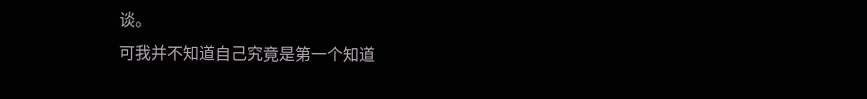谈。
可我并不知道自己究竟是第一个知道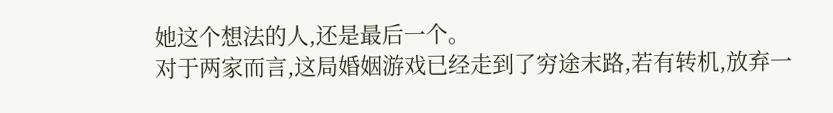她这个想法的人,还是最后一个。
对于两家而言,这局婚姻游戏已经走到了穷途末路,若有转机,放弃一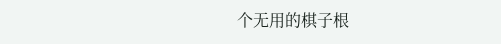个无用的棋子根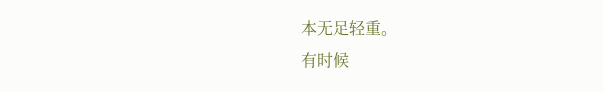本无足轻重。
有时候